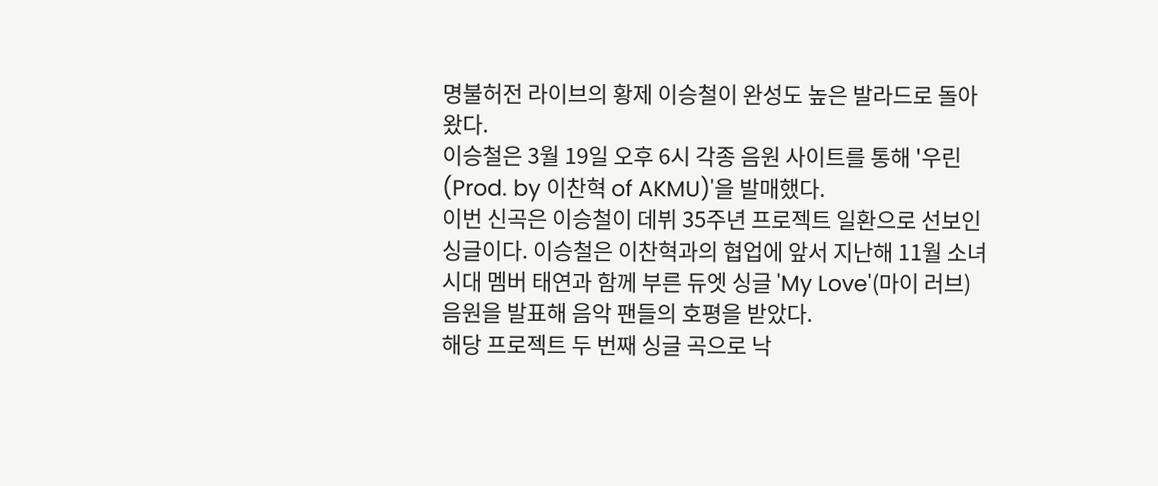명불허전 라이브의 황제 이승철이 완성도 높은 발라드로 돌아왔다.
이승철은 3월 19일 오후 6시 각종 음원 사이트를 통해 '우린 (Prod. by 이찬혁 of AKMU)'을 발매했다.
이번 신곡은 이승철이 데뷔 35주년 프로젝트 일환으로 선보인 싱글이다. 이승철은 이찬혁과의 협업에 앞서 지난해 11월 소녀시대 멤버 태연과 함께 부른 듀엣 싱글 'My Love'(마이 러브) 음원을 발표해 음악 팬들의 호평을 받았다.
해당 프로젝트 두 번째 싱글 곡으로 낙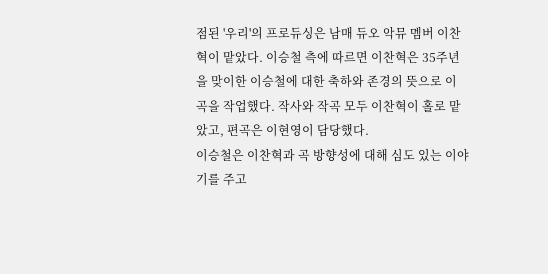점된 '우리'의 프로듀싱은 남매 듀오 악뮤 멤버 이찬혁이 맡았다. 이승철 측에 따르면 이찬혁은 35주년을 맞이한 이승철에 대한 축하와 존경의 뜻으로 이 곡을 작업했다. 작사와 작곡 모두 이찬혁이 홀로 맡았고, 편곡은 이현영이 담당했다.
이승철은 이찬혁과 곡 방향성에 대해 심도 있는 이야기를 주고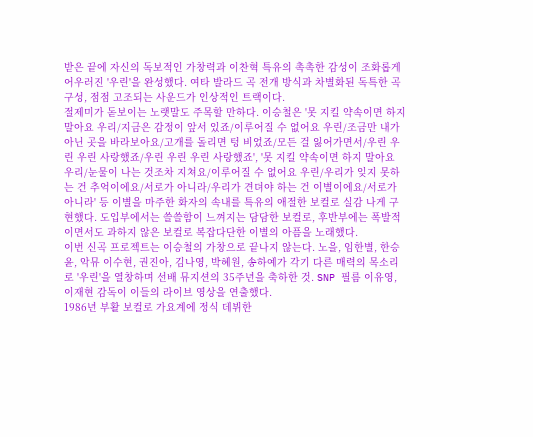받은 끝에 자신의 독보적인 가창력과 이찬혁 특유의 촉촉한 감성이 조화롭게 어우러진 '우린'을 완성했다. 여타 발라드 곡 전개 방식과 차별화된 독특한 곡 구성, 점점 고조되는 사운드가 인상적인 트랙이다.
절제미가 돋보이는 노랫말도 주목할 만하다. 이승철은 '못 지킬 약속이면 하지 말아요 우리/지금은 감정이 앞서 있죠/이루어질 수 없어요 우린/조금만 내가 아닌 곳을 바라보아요/고개를 돌리면 텅 비었죠/모든 걸 잃어가면서/우린 우린 우린 사랑했죠/우린 우린 우린 사랑했죠', '못 지킬 약속이면 하지 말아요 우리/눈물이 나는 것조차 지쳐요/이루어질 수 없어요 우린/우리가 잊지 못하는 건 추억이에요/서로가 아니라/우리가 견뎌야 하는 건 이별이에요/서로가 아니라' 등 이별을 마주한 화자의 속내를 특유의 애절한 보컬로 실감 나게 구현했다. 도입부에서는 쓸쓸함이 느껴지는 담담한 보컬로, 후반부에는 폭발적이면서도 과하지 않은 보컬로 복잡다단한 이별의 아픔을 노래했다.
이번 신곡 프로젝트는 이승철의 가창으로 끝나지 않는다. 노을, 임한별, 한승윤, 악뮤 이수현, 권진아, 김나영, 박혜원, 송하예가 각기 다른 매력의 목소리로 '우린'을 열창하며 선배 뮤지션의 35주년을 축하한 것. SNP 필름 이유영, 이재현 감독이 이들의 라이브 영상을 연출했다.
1986년 부활 보컬로 가요계에 정식 데뷔한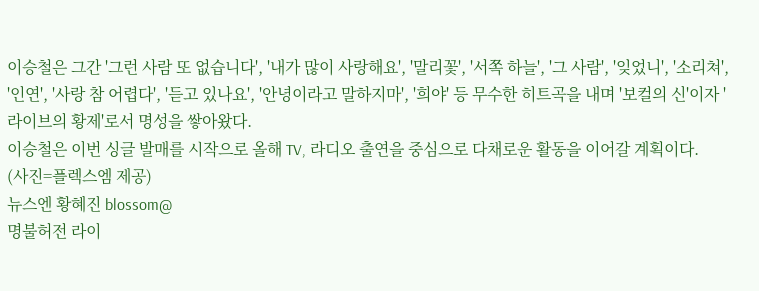이승철은 그간 '그런 사람 또 없습니다', '내가 많이 사랑해요', '말리꽃', '서쪽 하늘', '그 사람', '잊었니', '소리쳐', '인연', '사랑 참 어렵다', '듣고 있나요', '안녕이라고 말하지마', '희야' 등 무수한 히트곡을 내며 '보컬의 신'이자 '라이브의 황제'로서 명성을 쌓아왔다.
이승철은 이번 싱글 발매를 시작으로 올해 TV, 라디오 출연을 중심으로 다채로운 활동을 이어갈 계획이다.
(사진=플렉스엠 제공)
뉴스엔 황혜진 blossom@
명불허전 라이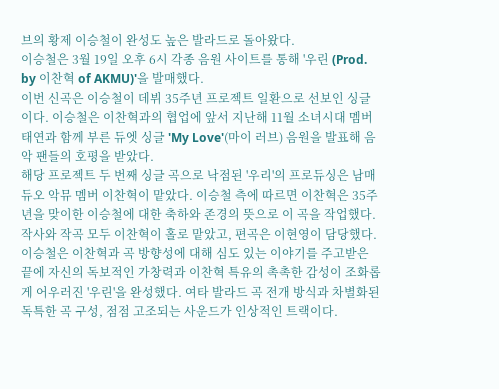브의 황제 이승철이 완성도 높은 발라드로 돌아왔다.
이승철은 3월 19일 오후 6시 각종 음원 사이트를 통해 '우린 (Prod. by 이찬혁 of AKMU)'을 발매했다.
이번 신곡은 이승철이 데뷔 35주년 프로젝트 일환으로 선보인 싱글이다. 이승철은 이찬혁과의 협업에 앞서 지난해 11월 소녀시대 멤버 태연과 함께 부른 듀엣 싱글 'My Love'(마이 러브) 음원을 발표해 음악 팬들의 호평을 받았다.
해당 프로젝트 두 번째 싱글 곡으로 낙점된 '우리'의 프로듀싱은 남매 듀오 악뮤 멤버 이찬혁이 맡았다. 이승철 측에 따르면 이찬혁은 35주년을 맞이한 이승철에 대한 축하와 존경의 뜻으로 이 곡을 작업했다. 작사와 작곡 모두 이찬혁이 홀로 맡았고, 편곡은 이현영이 담당했다.
이승철은 이찬혁과 곡 방향성에 대해 심도 있는 이야기를 주고받은 끝에 자신의 독보적인 가창력과 이찬혁 특유의 촉촉한 감성이 조화롭게 어우러진 '우린'을 완성했다. 여타 발라드 곡 전개 방식과 차별화된 독특한 곡 구성, 점점 고조되는 사운드가 인상적인 트랙이다.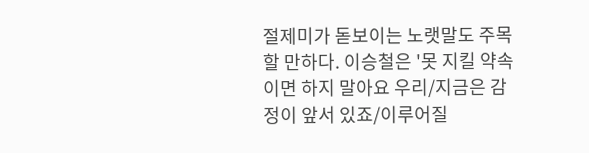절제미가 돋보이는 노랫말도 주목할 만하다. 이승철은 '못 지킬 약속이면 하지 말아요 우리/지금은 감정이 앞서 있죠/이루어질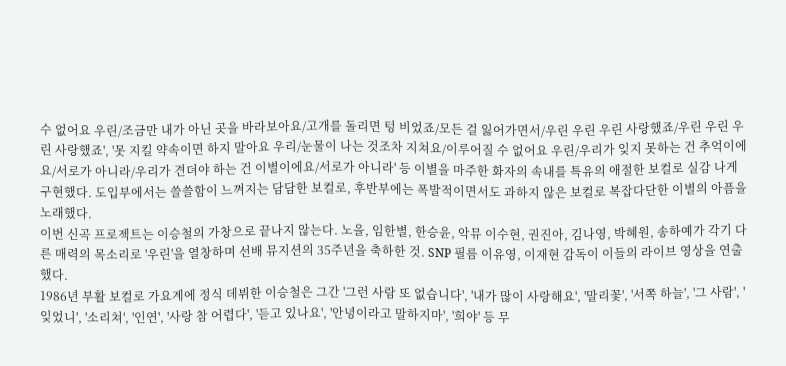수 없어요 우린/조금만 내가 아닌 곳을 바라보아요/고개를 돌리면 텅 비었죠/모든 걸 잃어가면서/우린 우린 우린 사랑했죠/우린 우린 우린 사랑했죠', '못 지킬 약속이면 하지 말아요 우리/눈물이 나는 것조차 지쳐요/이루어질 수 없어요 우린/우리가 잊지 못하는 건 추억이에요/서로가 아니라/우리가 견뎌야 하는 건 이별이에요/서로가 아니라' 등 이별을 마주한 화자의 속내를 특유의 애절한 보컬로 실감 나게 구현했다. 도입부에서는 쓸쓸함이 느껴지는 담담한 보컬로, 후반부에는 폭발적이면서도 과하지 않은 보컬로 복잡다단한 이별의 아픔을 노래했다.
이번 신곡 프로젝트는 이승철의 가창으로 끝나지 않는다. 노을, 임한별, 한승윤, 악뮤 이수현, 권진아, 김나영, 박혜원, 송하예가 각기 다른 매력의 목소리로 '우린'을 열창하며 선배 뮤지션의 35주년을 축하한 것. SNP 필름 이유영, 이재현 감독이 이들의 라이브 영상을 연출했다.
1986년 부활 보컬로 가요계에 정식 데뷔한 이승철은 그간 '그런 사람 또 없습니다', '내가 많이 사랑해요', '말리꽃', '서쪽 하늘', '그 사람', '잊었니', '소리쳐', '인연', '사랑 참 어렵다', '듣고 있나요', '안녕이라고 말하지마', '희야' 등 무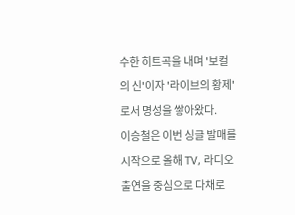수한 히트곡을 내며 '보컬의 신'이자 '라이브의 황제'로서 명성을 쌓아왔다.
이승철은 이번 싱글 발매를 시작으로 올해 TV, 라디오 출연을 중심으로 다채로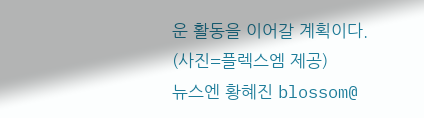운 활동을 이어갈 계획이다.
(사진=플렉스엠 제공)
뉴스엔 황혜진 blossom@